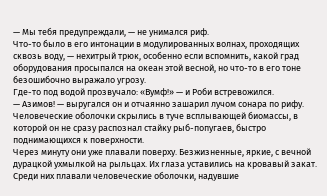— Мы тебя предупреждали, — не унимался риф.
Что-то было в его интонации в модулированных волнах, проходящих сквозь воду, — нехитрый трюк, особенно если вспомнить, какой град оборудования просыпался на океан этой весной, но что-то в его тоне безошибочно выражало угрозу.
Где-то под водой прозвучало: «Вумф!» — и Роби встревожился.
— Азимов! — выругался он и отчаянно зашарил лучом сонара по рифу.
Человеческие оболочки скрылись в туче всплывающей биомассы, в которой он не сразу распознал стайку рыб-попугаев, быстро поднимающихся к поверхности.
Через минуту они уже плавали поверху. Безжизненные, яркие, с вечной дурацкой ухмылкой на рыльцах. Их глаза уставились на кровавый закат.
Среди них плавали человеческие оболочки, надувшие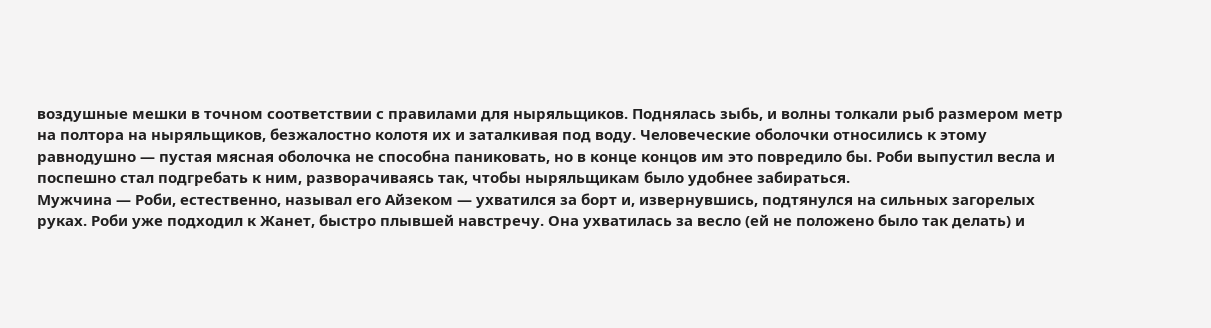воздушные мешки в точном соответствии с правилами для ныряльщиков. Поднялась зыбь, и волны толкали рыб размером метр на полтора на ныряльщиков, безжалостно колотя их и заталкивая под воду. Человеческие оболочки относились к этому равнодушно — пустая мясная оболочка не способна паниковать, но в конце концов им это повредило бы. Роби выпустил весла и поспешно стал подгребать к ним, разворачиваясь так, чтобы ныряльщикам было удобнее забираться.
Мужчина — Роби, естественно, называл его Айзеком — ухватился за борт и, извернувшись, подтянулся на сильных загорелых руках. Роби уже подходил к Жанет, быстро плывшей навстречу. Она ухватилась за весло (ей не положено было так делать) и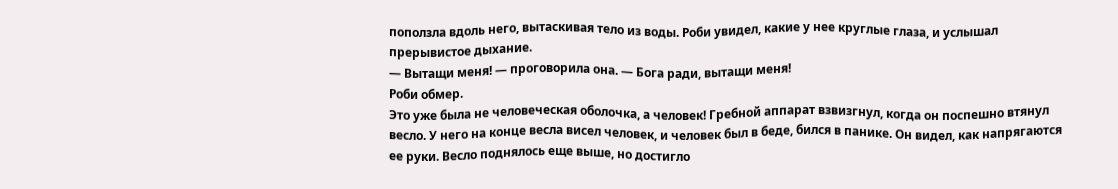поползла вдоль него, вытаскивая тело из воды. Роби увидел, какие у нее круглые глаза, и услышал прерывистое дыхание.
— Вытащи меня! — проговорила она. — Бога ради, вытащи меня!
Роби обмер.
Это уже была не человеческая оболочка, а человек! Гребной аппарат взвизгнул, когда он поспешно втянул весло. У него на конце весла висел человек, и человек был в беде, бился в панике. Он видел, как напрягаются ее руки. Весло поднялось еще выше, но достигло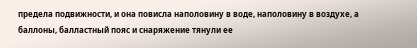предела подвижности, и она повисла наполовину в воде, наполовину в воздухе, а баллоны, балластный пояс и снаряжение тянули ее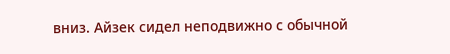вниз. Айзек сидел неподвижно с обычной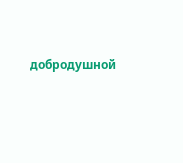добродушной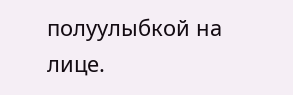полуулыбкой на лице.